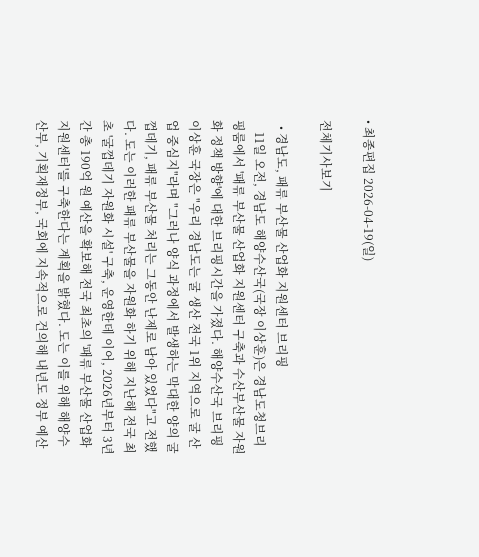• 최종편집 2026-04-19(일)

전체기사보기

  • 경남도, 패류 부산물 산업화 지원센터 브리핑
    11일 오전, 경남도 해양수산국(국장 이상훈)은 경남도청브리핑룸에서 '패류 부산물 산업화 지원센터 구축과 수산부산물 자원화 정책 방향'에 대한 브리핑시간을 가졌다. 해양수산국 브리핑 이상훈 국장은 "우리 경남도는 굴 생산 전국 1위 지역으로 굴 산업 중심지"라며 "그러나 양식 과정에서 발생하는 막대한 양의 굴 껍데기, 패류 부산물 처리는 그동안 난제로 남아 있었다"고 전했다. 도는 이러한 패류 부산물을 자원화 하기 위해 지난해 전국 최초 '굴껍데기 자원화 시설' 구축, 운영한데 이어, 2026년부터 3년간 총 190억 원 예산을 확보해 전국 최초의 '패류 부산물 산업화 지원센터'를 구축한다는 계획을 밝혔다. 도는 이를 위해 해양수산부, 기획재정부, 국회에 지속적으로 건의해 내년도 정부 예산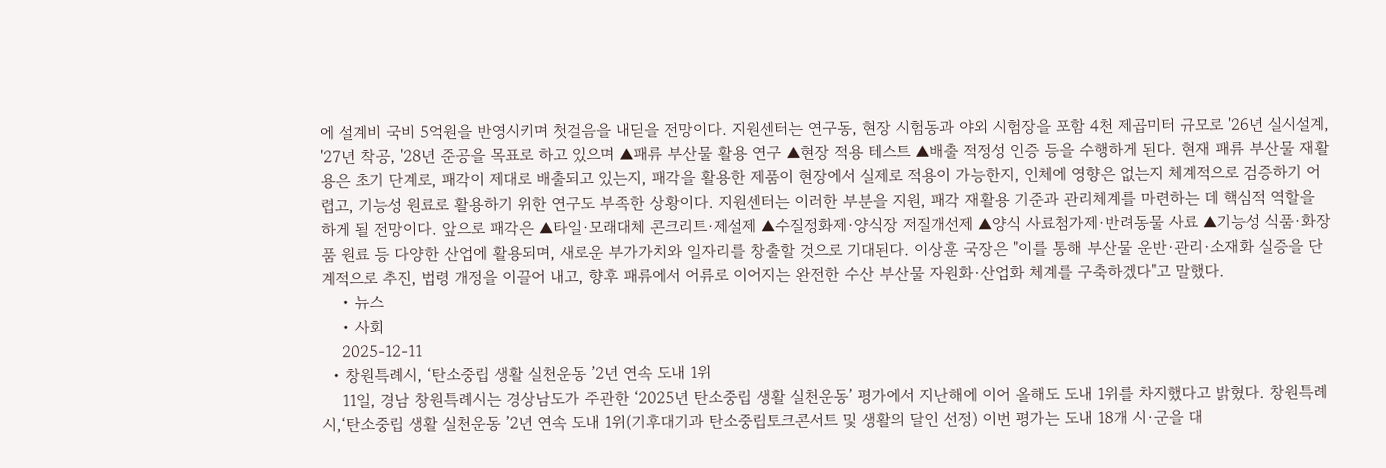에 설계비 국비 5억원을 반영시키며 첫걸음을 내딛을 전망이다. 지원센터는 연구동, 현장 시험동과 야외 시험장을 포함 4천 제곱미터 규모로 '26년 실시설계, '27년 착공, '28년 준공을 목표로 하고 있으며 ▲패류 부산물 활용 연구 ▲현장 적용 테스트 ▲배출 적정성 인증 등을 수행하게 된다. 현재 패류 부산물 재활용은 초기 단계로, 패각이 제대로 배출되고 있는지, 패각을 활용한 제품이 현장에서 실제로 적용이 가능한지, 인체에 영향은 없는지 체계적으로 검증하기 어렵고, 기능성 원료로 활용하기 위한 연구도 부족한 상황이다. 지원센터는 이러한 부분을 지원, 패각 재활용 기준과 관리체계를 마련하는 데 핵심적 역할을 하게 될 전망이다. 앞으로 패각은 ▲타일·모래대체 콘크리트·제설제 ▲수질정화제·양식장 저질개선제 ▲양식 사료첨가제·반려동물 사료 ▲기능성 식품·화장품 원료 등 다양한 산업에 활용되며, 새로운 부가가치와 일자리를 창출할 것으로 기대된다. 이상훈 국장은 "이를 통해 부산물 운반·관리·소재화 실증을 단계적으로 추진, 법령 개정을 이끌어 내고, 향후 패류에서 어류로 이어지는 완전한 수산 부산물 자원화·산업화 체계를 구축하겠다"고 말했다.
    • 뉴스
    • 사회
    2025-12-11
  • 창원특례시, ‘탄소중립 생활 실천운동 ’2년 연속 도내 1위
    11일, 경남 창원특례시는 경상남도가 주관한 ‘2025년 탄소중립 생활 실천운동’ 평가에서 지난해에 이어 올해도 도내 1위를 차지했다고 밝혔다. 창원특례시,‘탄소중립 생활 실천운동 ’2년 연속 도내 1위(기후대기과 탄소중립토크콘서트 및 생활의 달인 선정) 이번 평가는 도내 18개 시·군을 대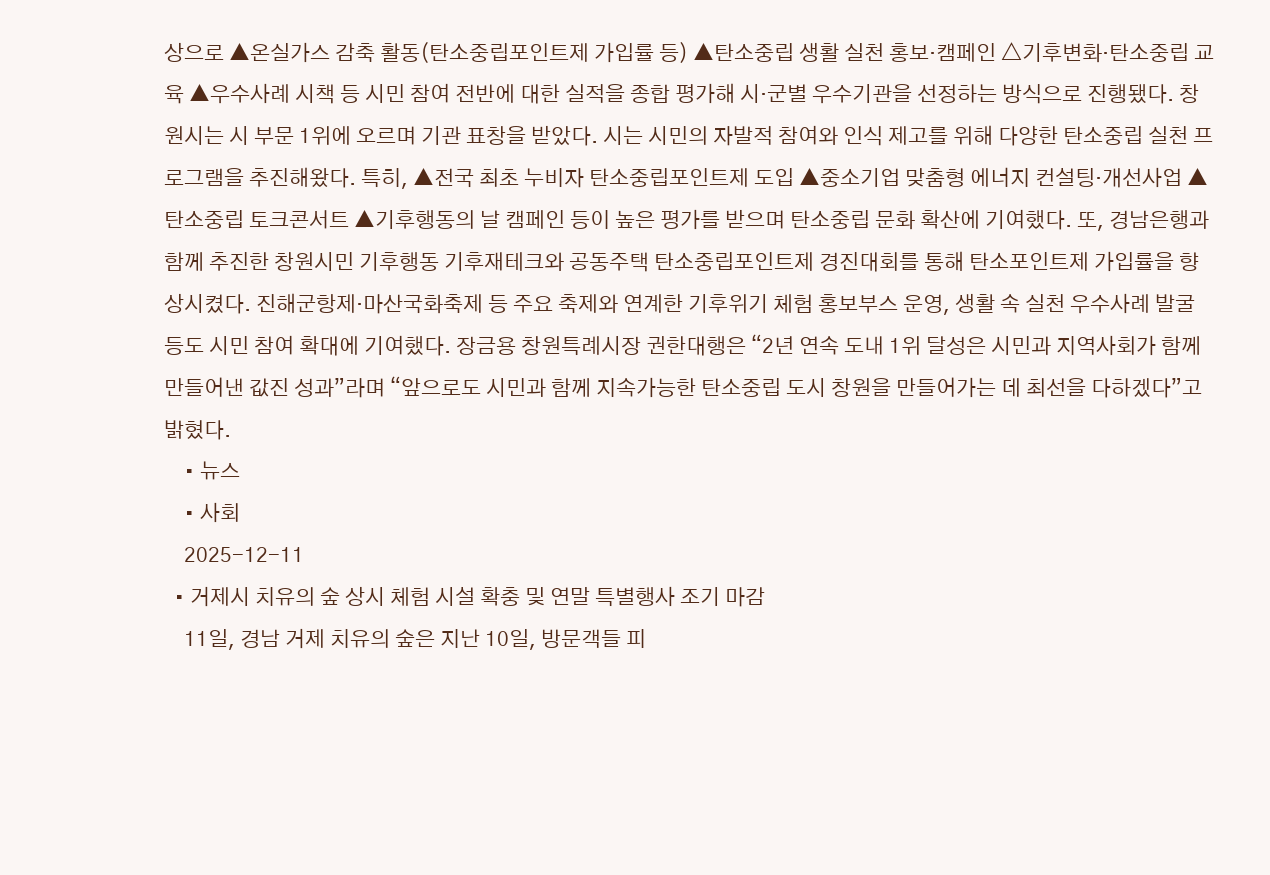상으로 ▲온실가스 감축 활동(탄소중립포인트제 가입률 등) ▲탄소중립 생활 실천 홍보·캠페인 △기후변화·탄소중립 교육 ▲우수사례 시책 등 시민 참여 전반에 대한 실적을 종합 평가해 시·군별 우수기관을 선정하는 방식으로 진행됐다. 창원시는 시 부문 1위에 오르며 기관 표창을 받았다. 시는 시민의 자발적 참여와 인식 제고를 위해 다양한 탄소중립 실천 프로그램을 추진해왔다. 특히, ▲전국 최초 누비자 탄소중립포인트제 도입 ▲중소기업 맞춤형 에너지 컨설팅·개선사업 ▲탄소중립 토크콘서트 ▲기후행동의 날 캠페인 등이 높은 평가를 받으며 탄소중립 문화 확산에 기여했다. 또, 경남은행과 함께 추진한 창원시민 기후행동 기후재테크와 공동주택 탄소중립포인트제 경진대회를 통해 탄소포인트제 가입률을 향상시켰다. 진해군항제·마산국화축제 등 주요 축제와 연계한 기후위기 체험 홍보부스 운영, 생활 속 실천 우수사례 발굴 등도 시민 참여 확대에 기여했다. 장금용 창원특례시장 권한대행은 “2년 연속 도내 1위 달성은 시민과 지역사회가 함께 만들어낸 값진 성과”라며 “앞으로도 시민과 함께 지속가능한 탄소중립 도시 창원을 만들어가는 데 최선을 다하겠다”고 밝혔다.
    • 뉴스
    • 사회
    2025-12-11
  • 거제시 치유의 숲 상시 체험 시설 확충 및 연말 특별행사 조기 마감
    11일, 경남 거제 치유의 숲은 지난 10일, 방문객들 피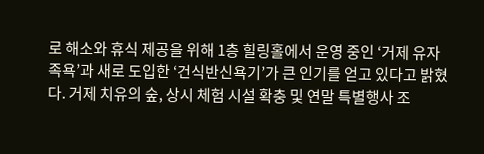로 해소와 휴식 제공을 위해 1층 힐링홀에서 운영 중인 ‘거제 유자 족욕’과 새로 도입한 ‘건식반신욕기’가 큰 인기를 얻고 있다고 밝혔다. 거제 치유의 숲, 상시 체험 시설 확충 및 연말 특별행사 조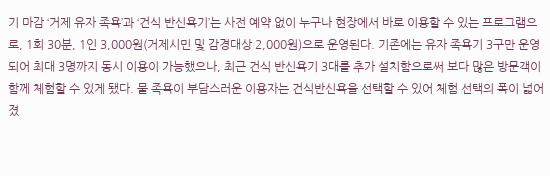기 마감 ‘거제 유자 족욕’과 ‘건식 반신욕기’는 사전 예약 없이 누구나 현장에서 바로 이용할 수 있는 프로그램으로, 1회 30분, 1인 3,000원(거제시민 및 감경대상 2,000원)으로 운영된다. 기존에는 유자 족욕기 3구만 운영되어 최대 3명까지 동시 이용이 가능했으나, 최근 건식 반신욕기 3대를 추가 설치함으로써 보다 많은 방문객이 함께 체험할 수 있게 됐다. 물 족욕이 부담스러운 이용자는 건식반신욕을 선택할 수 있어 체험 선택의 폭이 넓어졌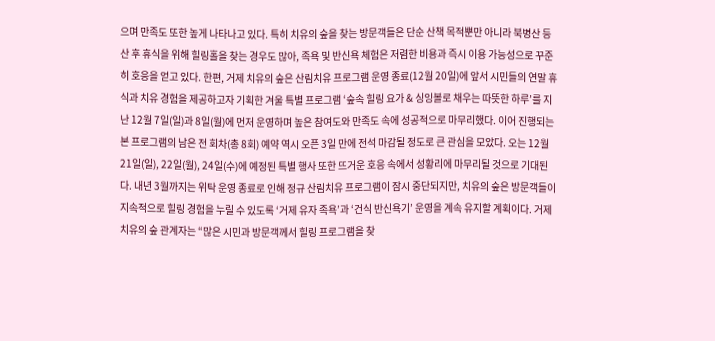으며 만족도 또한 높게 나타나고 있다. 특히 치유의 숲을 찾는 방문객들은 단순 산책 목적뿐만 아니라 북병산 등산 후 휴식을 위해 힐링홀을 찾는 경우도 많아, 족욕 및 반신욕 체험은 저렴한 비용과 즉시 이용 가능성으로 꾸준히 호응을 얻고 있다. 한편, 거제 치유의 숲은 산림치유 프로그램 운영 종료(12월 20일)에 앞서 시민들의 연말 휴식과 치유 경험을 제공하고자 기획한 겨울 특별 프로그램 ‘숲속 힐링 요가 & 싱잉볼로 채우는 따뜻한 하루’를 지난 12월 7일(일)과 8일(월)에 먼저 운영하며 높은 참여도와 만족도 속에 성공적으로 마무리했다. 이어 진행되는 본 프로그램의 남은 전 회차(총 8회) 예약 역시 오픈 3일 만에 전석 마감될 정도로 큰 관심을 모았다. 오는 12월 21일(일), 22일(월), 24일(수)에 예정된 특별 행사 또한 뜨거운 호응 속에서 성황리에 마무리될 것으로 기대된다. 내년 3월까지는 위탁 운영 종료로 인해 정규 산림치유 프로그램이 잠시 중단되지만, 치유의 숲은 방문객들이 지속적으로 힐링 경험을 누릴 수 있도록 ‘거제 유자 족욕’과 ‘건식 반신욕기’ 운영을 계속 유지할 계획이다. 거제 치유의 숲 관계자는 “많은 시민과 방문객께서 힐링 프로그램을 찾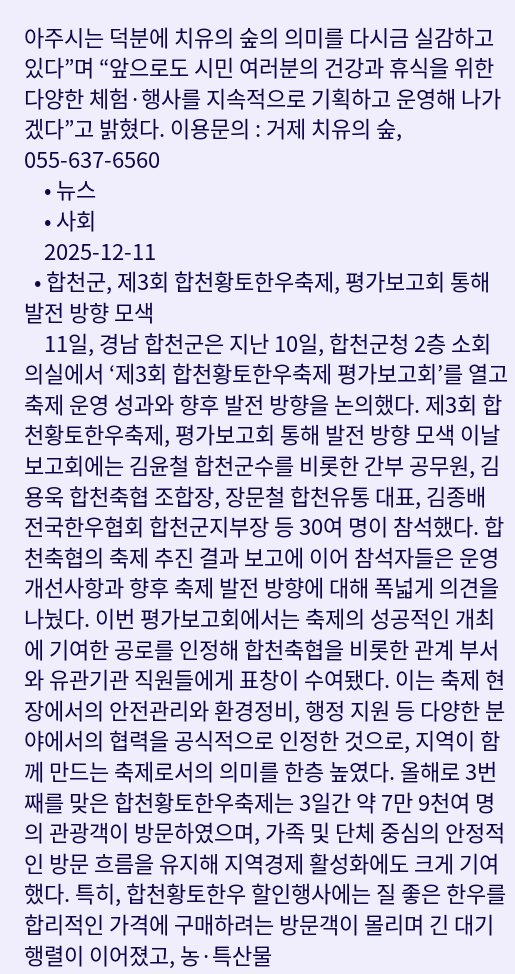아주시는 덕분에 치유의 숲의 의미를 다시금 실감하고 있다”며 “앞으로도 시민 여러분의 건강과 휴식을 위한 다양한 체험·행사를 지속적으로 기획하고 운영해 나가겠다”고 밝혔다. 이용문의 : 거제 치유의 숲, 055-637-6560
    • 뉴스
    • 사회
    2025-12-11
  • 합천군, 제3회 합천황토한우축제, 평가보고회 통해 발전 방향 모색
    11일, 경남 합천군은 지난 10일, 합천군청 2층 소회의실에서 ‘제3회 합천황토한우축제 평가보고회’를 열고 축제 운영 성과와 향후 발전 방향을 논의했다. 제3회 합천황토한우축제, 평가보고회 통해 발전 방향 모색 이날 보고회에는 김윤철 합천군수를 비롯한 간부 공무원, 김용욱 합천축협 조합장, 장문철 합천유통 대표, 김종배 전국한우협회 합천군지부장 등 30여 명이 참석했다. 합천축협의 축제 추진 결과 보고에 이어 참석자들은 운영 개선사항과 향후 축제 발전 방향에 대해 폭넓게 의견을 나눴다. 이번 평가보고회에서는 축제의 성공적인 개최에 기여한 공로를 인정해 합천축협을 비롯한 관계 부서와 유관기관 직원들에게 표창이 수여됐다. 이는 축제 현장에서의 안전관리와 환경정비, 행정 지원 등 다양한 분야에서의 협력을 공식적으로 인정한 것으로, 지역이 함께 만드는 축제로서의 의미를 한층 높였다. 올해로 3번째를 맞은 합천황토한우축제는 3일간 약 7만 9천여 명의 관광객이 방문하였으며, 가족 및 단체 중심의 안정적인 방문 흐름을 유지해 지역경제 활성화에도 크게 기여했다. 특히, 합천황토한우 할인행사에는 질 좋은 한우를 합리적인 가격에 구매하려는 방문객이 몰리며 긴 대기 행렬이 이어졌고, 농·특산물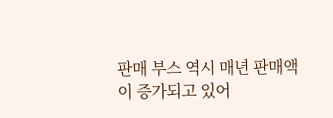판매 부스 역시 매년 판매액이 증가되고 있어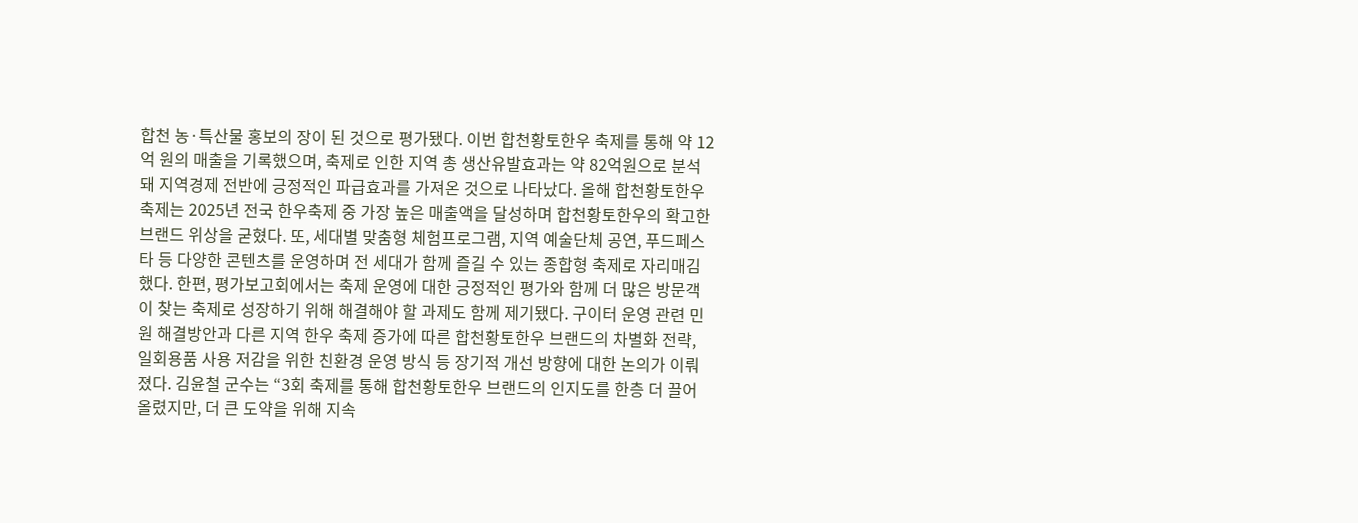합천 농·특산물 홍보의 장이 된 것으로 평가됐다. 이번 합천황토한우 축제를 통해 약 12억 원의 매출을 기록했으며, 축제로 인한 지역 총 생산유발효과는 약 82억원으로 분석돼 지역경제 전반에 긍정적인 파급효과를 가져온 것으로 나타났다. 올해 합천황토한우축제는 2025년 전국 한우축제 중 가장 높은 매출액을 달성하며 합천황토한우의 확고한 브랜드 위상을 굳혔다. 또, 세대별 맞춤형 체험프로그램, 지역 예술단체 공연, 푸드페스타 등 다양한 콘텐츠를 운영하며 전 세대가 함께 즐길 수 있는 종합형 축제로 자리매김했다. 한편, 평가보고회에서는 축제 운영에 대한 긍정적인 평가와 함께 더 많은 방문객이 찾는 축제로 성장하기 위해 해결해야 할 과제도 함께 제기됐다. 구이터 운영 관련 민원 해결방안과 다른 지역 한우 축제 증가에 따른 합천황토한우 브랜드의 차별화 전략, 일회용품 사용 저감을 위한 친환경 운영 방식 등 장기적 개선 방향에 대한 논의가 이뤄졌다. 김윤철 군수는 “3회 축제를 통해 합천황토한우 브랜드의 인지도를 한층 더 끌어올렸지만, 더 큰 도약을 위해 지속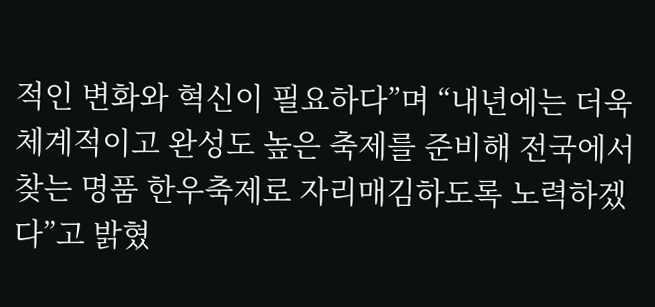적인 변화와 혁신이 필요하다”며 “내년에는 더욱 체계적이고 완성도 높은 축제를 준비해 전국에서 찾는 명품 한우축제로 자리매김하도록 노력하겠다”고 밝혔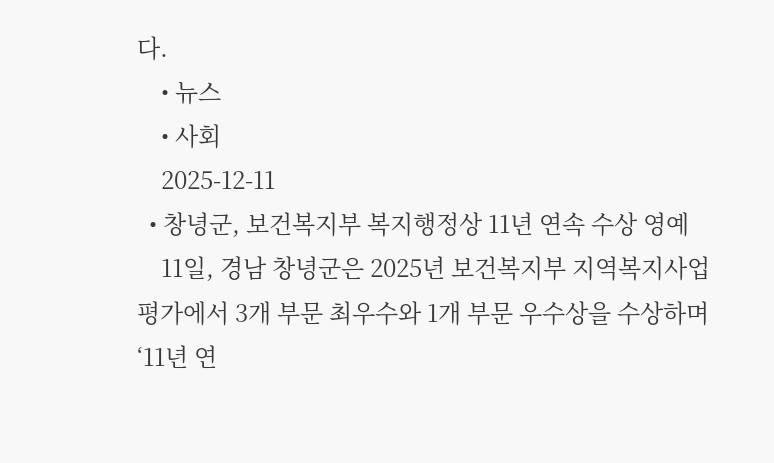다.
    • 뉴스
    • 사회
    2025-12-11
  • 창녕군, 보건복지부 복지행정상 11년 연속 수상 영예
    11일, 경남 창녕군은 2025년 보건복지부 지역복지사업 평가에서 3개 부문 최우수와 1개 부문 우수상을 수상하며 ‘11년 연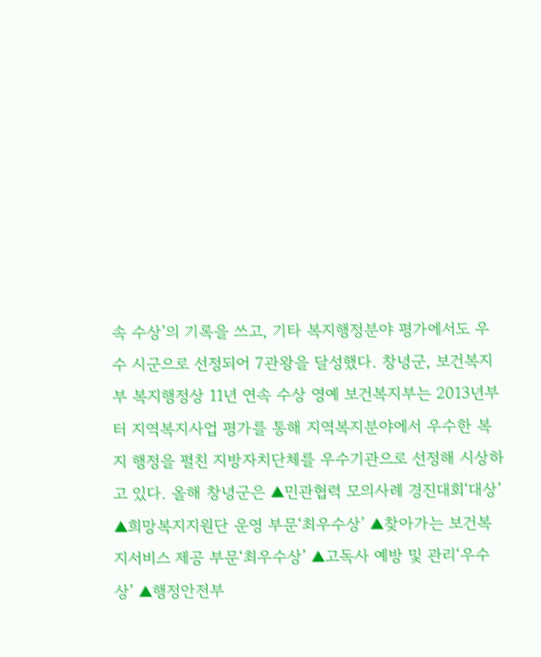속 수상’의 기록을 쓰고, 기타 복지행정분야 평가에서도 우수 시군으로 선정되어 7관왕을 달성했다. 창녕군, 보건복지부 복지행정상 11년 연속 수상 영예 보건복지부는 2013년부터 지역복지사업 평가를 통해 지역복지분야에서 우수한 복지 행정을 펼친 지방자치단체를 우수기관으로 선정해 시상하고 있다. 올해 창녕군은 ▲민관협력 모의사례 경진대회‘대상’ ▲희망복지지원단 운영 부문‘최우수상’ ▲찾아가는 보건복지서비스 제공 부문‘최우수상’ ▲고독사 예방 및 관리‘우수상’ ▲행정안전부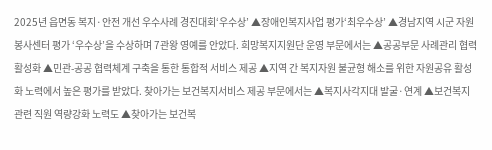2025년 읍면동 복지·안전 개선 우수사례 경진대회‘우수상’ ▲장애인복지사업 평가‘최우수상’ ▲경남지역 시군 자원봉사센터 평가 ‘우수상’을 수상하며 7관왕 영예를 안았다. 희망복지지원단 운영 부문에서는 ▲공공부문 사례관리 협력 활성화 ▲민관-공공 협력체계 구축을 통한 통합적 서비스 제공 ▲지역 간 복지자원 불균형 해소를 위한 자원공유 활성화 노력에서 높은 평가를 받았다. 찾아가는 보건복지서비스 제공 부문에서는 ▲복지사각지대 발굴·연계 ▲보건복지 관련 직원 역량강화 노력도 ▲찾아가는 보건복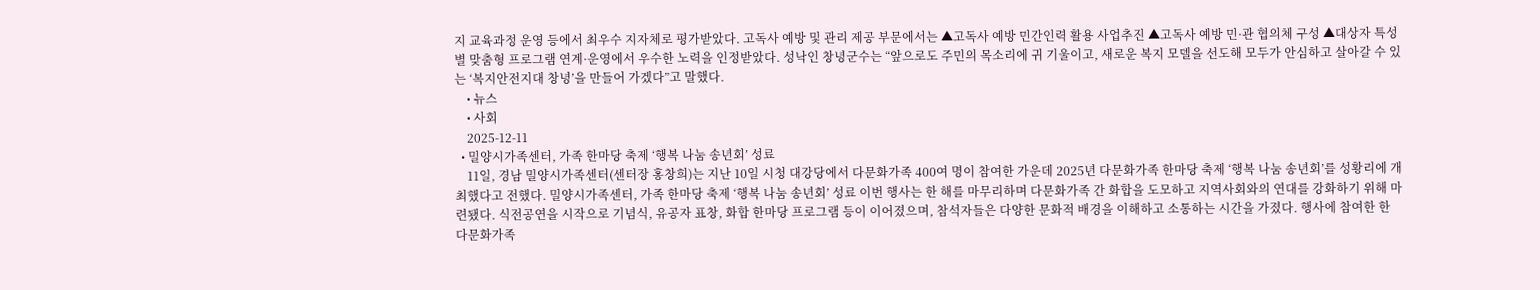지 교육과정 운영 등에서 최우수 지자체로 평가받았다. 고독사 예방 및 관리 제공 부문에서는 ▲고독사 예방 민간인력 활용 사업추진 ▲고독사 예방 민·관 협의체 구성 ▲대상자 특성별 맞춤형 프로그램 연계·운영에서 우수한 노력을 인정받았다. 성낙인 창녕군수는 “앞으로도 주민의 목소리에 귀 기울이고, 새로운 복지 모델을 선도해 모두가 안심하고 살아갈 수 있는 ‘복지안전지대 창녕’을 만들어 가겠다”고 말했다.
    • 뉴스
    • 사회
    2025-12-11
  • 밀양시가족센터, 가족 한마당 축제 ‘행복 나눔 송년회’ 성료
    11일, 경남 밀양시가족센터(센터장 홍창희)는 지난 10일 시청 대강당에서 다문화가족 400여 명이 참여한 가운데 2025년 다문화가족 한마당 축제 ‘행복 나눔 송년회’를 성황리에 개최했다고 전했다. 밀양시가족센터, 가족 한마당 축제 ‘행복 나눔 송년회’ 성료 이번 행사는 한 해를 마무리하며 다문화가족 간 화합을 도모하고 지역사회와의 연대를 강화하기 위해 마련됐다. 식전공연을 시작으로 기념식, 유공자 표창, 화합 한마당 프로그램 등이 이어졌으며, 참석자들은 다양한 문화적 배경을 이해하고 소통하는 시간을 가졌다. 행사에 참여한 한 다문화가족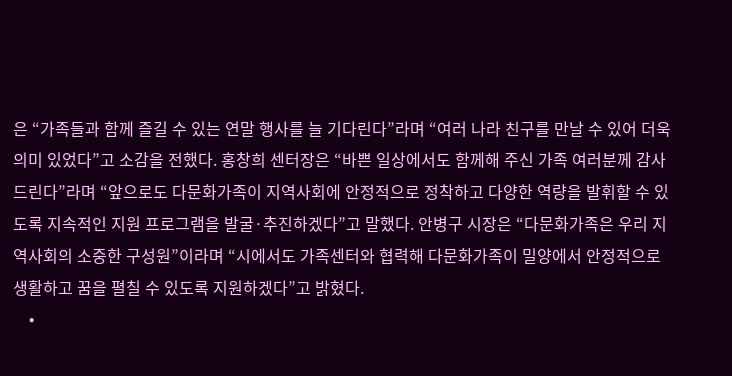은 “가족들과 함께 즐길 수 있는 연말 행사를 늘 기다린다”라며 “여러 나라 친구를 만날 수 있어 더욱 의미 있었다”고 소감을 전했다. 홍창희 센터장은 “바쁜 일상에서도 함께해 주신 가족 여러분께 감사드린다”라며 “앞으로도 다문화가족이 지역사회에 안정적으로 정착하고 다양한 역량을 발휘할 수 있도록 지속적인 지원 프로그램을 발굴·추진하겠다”고 말했다. 안병구 시장은 “다문화가족은 우리 지역사회의 소중한 구성원”이라며 “시에서도 가족센터와 협력해 다문화가족이 밀양에서 안정적으로 생활하고 꿈을 펼칠 수 있도록 지원하겠다”고 밝혔다.
    •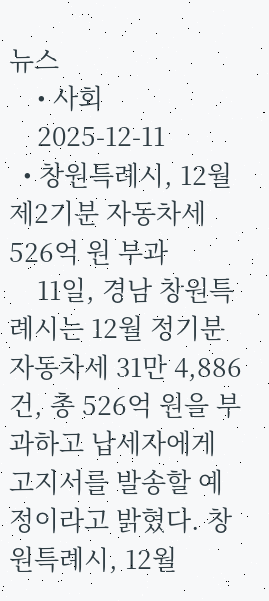뉴스
    • 사회
    2025-12-11
  • 창원특례시, 12월 제2기분 자동차세 526억 원 부과
    11일, 경남 창원특례시는 12월 정기분 자동차세 31만 4,886건, 총 526억 원을 부과하고 납세자에게 고지서를 발송할 예정이라고 밝혔다. 창원특례시, 12월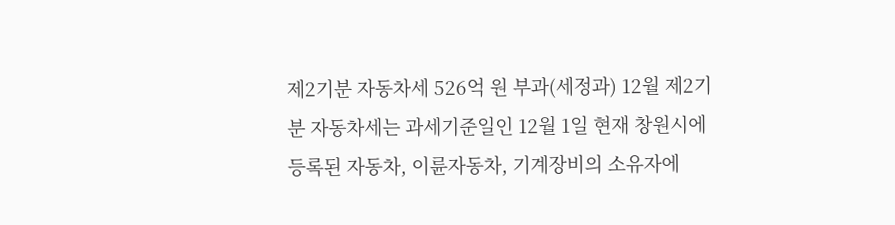제2기분 자동차세 526억 원 부과(세정과) 12월 제2기분 자동차세는 과세기준일인 12월 1일 현재 창원시에 등록된 자동차, 이륜자동차, 기계장비의 소유자에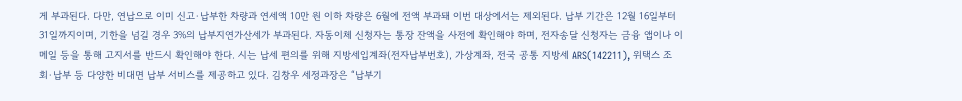게 부과된다. 다만, 연납으로 이미 신고·납부한 차량과 연세액 10만 원 이하 차량은 6월에 전액 부과돼 이번 대상에서는 제외된다. 납부 기간은 12월 16일부터 31일까지이며, 기한을 넘길 경우 3%의 납부지연가산세가 부과된다. 자동이체 신청자는 통장 잔액을 사전에 확인해야 하며, 전자송달 신청자는 금융 앱이나 이메일 등을 통해 고지서를 반드시 확인해야 한다. 시는 납세 편의를 위해 지방세입계좌(전자납부번호), 가상계좌, 전국 공통 지방세 ARS(142211), 위택스 조회·납부 등 다양한 비대면 납부 서비스를 제공하고 있다. 김창우 세정과장은 “납부기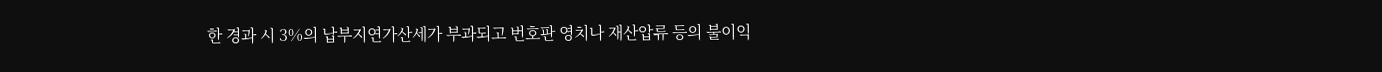한 경과 시 3%의 납부지연가산세가 부과되고 번호판 영치나 재산압류 등의 불이익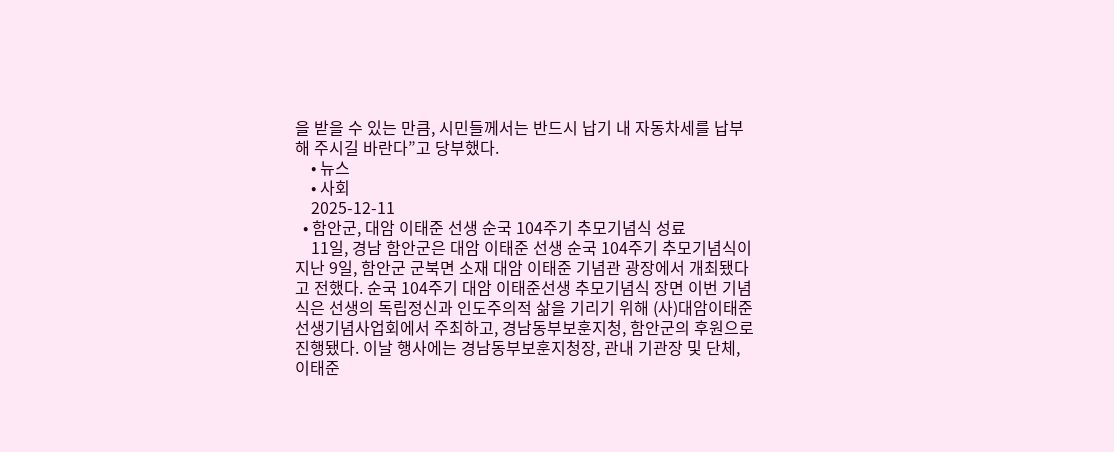을 받을 수 있는 만큼, 시민들께서는 반드시 납기 내 자동차세를 납부해 주시길 바란다”고 당부했다.
    • 뉴스
    • 사회
    2025-12-11
  • 함안군, 대암 이태준 선생 순국 104주기 추모기념식 성료
    11일, 경남 함안군은 대암 이태준 선생 순국 104주기 추모기념식이 지난 9일, 함안군 군북면 소재 대암 이태준 기념관 광장에서 개최됐다고 전했다. 순국 104주기 대암 이태준선생 추모기념식 장면 이번 기념식은 선생의 독립정신과 인도주의적 삶을 기리기 위해 (사)대암이태준선생기념사업회에서 주최하고, 경남동부보훈지청, 함안군의 후원으로 진행됐다. 이날 행사에는 경남동부보훈지청장, 관내 기관장 및 단체, 이태준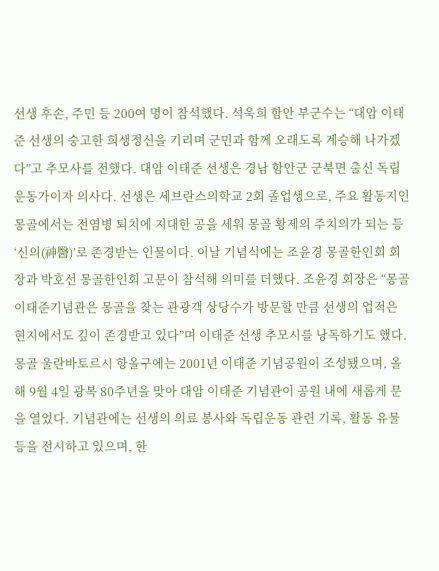선생 후손, 주민 등 200여 명이 참석했다. 석욱희 함안 부군수는 “대암 이태준 선생의 숭고한 희생정신을 기리며 군민과 함께 오래도록 계승해 나가겠다”고 추모사를 전했다. 대암 이태준 선생은 경남 함안군 군북면 출신 독립운동가이자 의사다. 선생은 세브란스의학교 2회 졸업생으로, 주요 활동지인 몽골에서는 전염병 퇴치에 지대한 공을 세워 몽골 황제의 주치의가 되는 등 ‘신의(神醫)’로 존경받는 인물이다. 이날 기념식에는 조윤경 몽골한인회 회장과 박호선 몽골한인회 고문이 참석해 의미를 더했다. 조윤경 회장은 “몽골 이태준기념관은 몽골을 찾는 관광객 상당수가 방문할 만큼 선생의 업적은 현지에서도 깊이 존경받고 있다”며 이태준 선생 추모시를 낭독하기도 했다. 몽골 울란바토르시 항올구에는 2001년 이태준 기념공원이 조성됐으며, 올해 9월 4일 광복 80주년을 맞아 대암 이태준 기념관이 공원 내에 새롭게 문을 열었다. 기념관에는 선생의 의료 봉사와 독립운동 관련 기록, 활동 유물 등을 전시하고 있으며, 한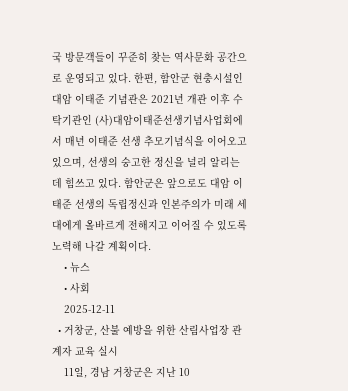국 방문객들이 꾸준히 찾는 역사문화 공간으로 운영되고 있다. 한편, 함안군 현충시설인 대암 이태준 기념관은 2021년 개관 이후 수탁기관인 (사)대암이태준선생기념사업회에서 매년 이태준 선생 추모기념식을 이어오고 있으며, 선생의 숭고한 정신을 널리 알리는 데 힘쓰고 있다. 함안군은 앞으로도 대암 이태준 선생의 독립정신과 인본주의가 미래 세대에게 올바르게 전해지고 이어질 수 있도록 노력해 나갈 계획이다.
    • 뉴스
    • 사회
    2025-12-11
  • 거창군, 산불 예방을 위한 산림사업장 관계자 교육 실시
    11일, 경남 거창군은 지난 10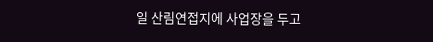일 산림연접지에 사업장을 두고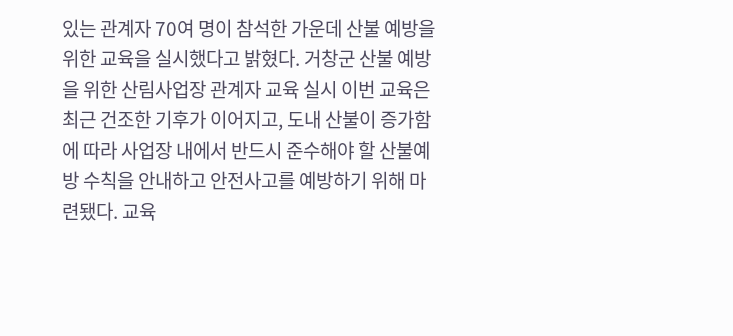있는 관계자 70여 명이 참석한 가운데 산불 예방을 위한 교육을 실시했다고 밝혔다. 거창군 산불 예방을 위한 산림사업장 관계자 교육 실시 이번 교육은 최근 건조한 기후가 이어지고, 도내 산불이 증가함에 따라 사업장 내에서 반드시 준수해야 할 산불예방 수칙을 안내하고 안전사고를 예방하기 위해 마련됐다. 교육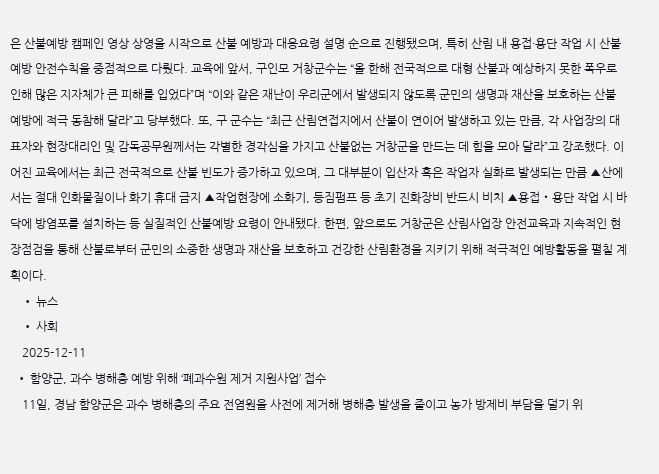은 산불예방 캠페인 영상 상영을 시작으로 산불 예방과 대응요령 설명 순으로 진행됐으며, 특히 산림 내 용접·용단 작업 시 산불예방 안전수칙을 중점적으로 다뤘다. 교육에 앞서, 구인모 거창군수는 “올 한해 전국적으로 대형 산불과 예상하지 못한 폭우로 인해 많은 지자체가 큰 피해를 입었다”며 “이와 같은 재난이 우리군에서 발생되지 않도록 군민의 생명과 재산을 보호하는 산불 예방에 적극 동참해 달라”고 당부했다. 또, 구 군수는 “최근 산림연접지에서 산불이 연이어 발생하고 있는 만큼, 각 사업장의 대표자와 현장대리인 및 감독공무원께서는 각별한 경각심을 가지고 산불없는 거창군을 만드는 데 힘을 모아 달라”고 강조했다. 이어진 교육에서는 최근 전국적으로 산불 빈도가 증가하고 있으며, 그 대부분이 입산자 혹은 작업자 실화로 발생되는 만큼 ▲산에서는 절대 인화물질이나 화기 휴대 금지 ▲작업현장에 소화기, 등짐펌프 등 초기 진화장비 반드시 비치 ▲용접‧용단 작업 시 바닥에 방염포를 설치하는 등 실질적인 산불예방 요령이 안내됐다. 한편, 앞으로도 거창군은 산림사업장 안전교육과 지속적인 현장점검을 통해 산불로부터 군민의 소중한 생명과 재산을 보호하고 건강한 산림환경을 지키기 위해 적극적인 예방활동을 펼칠 계획이다.
    • 뉴스
    • 사회
    2025-12-11
  • 함양군, 과수 병해충 예방 위해 ‘폐과수원 제거 지원사업’ 접수
    11일, 경남 함양군은 과수 병해충의 주요 전염원을 사전에 제거해 병해충 발생을 줄이고 농가 방제비 부담을 덜기 위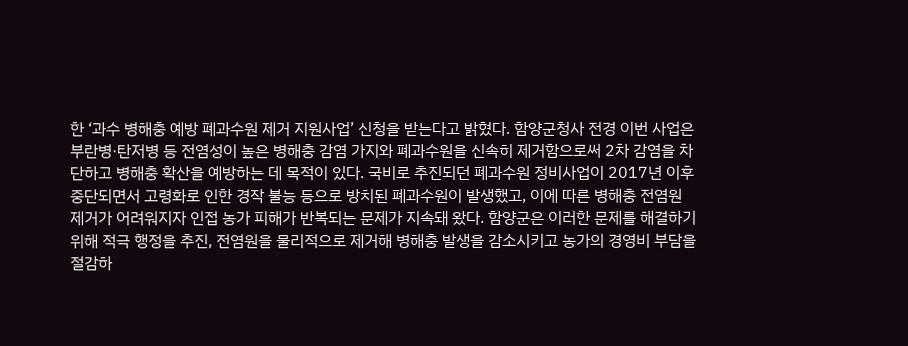한 ‘과수 병해충 예방 폐과수원 제거 지원사업’ 신청을 받는다고 밝혔다. 함양군청사 전경 이번 사업은 부란병·탄저병 등 전염성이 높은 병해충 감염 가지와 폐과수원을 신속히 제거함으로써 2차 감염을 차단하고 병해충 확산을 예방하는 데 목적이 있다. 국비로 추진되던 폐과수원 정비사업이 2017년 이후 중단되면서 고령화로 인한 경작 불능 등으로 방치된 폐과수원이 발생했고, 이에 따른 병해충 전염원 제거가 어려워지자 인접 농가 피해가 반복되는 문제가 지속돼 왔다. 함양군은 이러한 문제를 해결하기 위해 적극 행정을 추진, 전염원을 물리적으로 제거해 병해충 발생을 감소시키고 농가의 경영비 부담을 절감하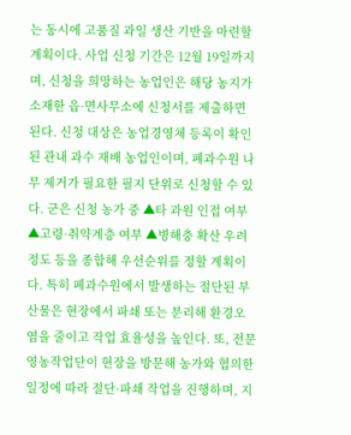는 동시에 고품질 과일 생산 기반을 마련할 계획이다. 사업 신청 기간은 12월 19일까지며, 신청을 희망하는 농업인은 해당 농지가 소재한 읍·면사무소에 신청서를 제출하면 된다. 신청 대상은 농업경영체 등록이 확인된 관내 과수 재배 농업인이며, 폐과수원 나무 제거가 필요한 필지 단위로 신청할 수 있다. 군은 신청 농가 중 ▲타 과원 인접 여부 ▲고령·취약계층 여부 ▲병해충 확산 우려 정도 등을 종합해 우선순위를 정할 계획이다. 특히 폐과수원에서 발생하는 절단된 부산물은 현장에서 파쇄 또는 분리해 환경오염을 줄이고 작업 효율성을 높인다. 또, 전문 영농작업단이 현장을 방문해 농가와 협의한 일정에 따라 절단·파쇄 작업을 진행하며, 지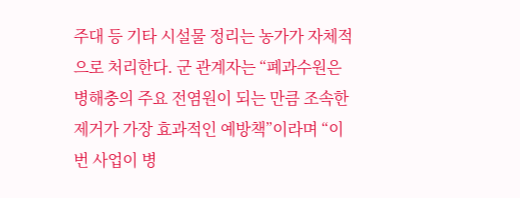주대 등 기타 시설물 정리는 농가가 자체적으로 처리한다. 군 관계자는 “폐과수원은 병해충의 주요 전염원이 되는 만큼 조속한 제거가 가장 효과적인 예방책”이라며 “이번 사업이 병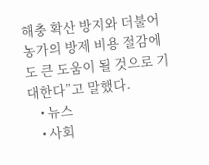해충 확산 방지와 더불어 농가의 방제 비용 절감에도 큰 도움이 될 것으로 기대한다”고 말했다.
    • 뉴스
    • 사회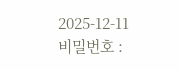2025-12-11
비밀번호 :